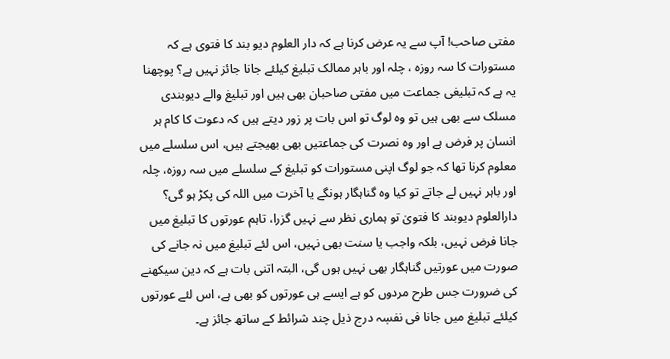مفتی صاحب! آپ سے یہ عرض کرنا ہے کہ دار العلوم دیو بند کا فتوی ہے کہ مستورات کا سہ روزہ ، چلہ اور باہر ممالک تبلیغ کیلئے جانا جائز نہیں ہے؟ پوچھنا یہ ہے کہ تبلیغی جماعت میں مفتی صاحبان بھی ہیں اور تبلیغ والے دیوبندی مسلک سے بھی ہیں تو وہ لوگ تو اس بات پر زور دیتے ہیں کہ دعوت کا کام ہر انسان پر فرض ہے اور وہ نصرت کی جماعتیں بھی بھیجتے ہیں، اس سلسلے میں معلوم کرنا تھا کہ جو لوگ اپنی مستورات کو تبلیغ کے سلسلے میں سہ روزہ، چلہ اور باہر نہیں لے جاتے تو کیا وہ گناہگار ہونگے یا آخرت میں اللہ کی پکڑ ہو گی؟
دارالعلوم دیوبند کا فتویٰ تو ہماری نظر سے نہیں گزرا، تاہم عورتوں کا تبلیغ میں جانا فرض نہیں، بلکہ واجب یا سنت بھی نہیں، اس لئے تبلیغ میں نہ جانے کی صورت میں عورتیں گناہگار بھی نہیں ہوں گی، البتہ اتنی بات ہے کہ دین سیکھنے کی ضرورت جس طرح مردوں کو ہے ایسے ہی عورتوں کو بھی ہے، اس لئے عورتوں کیلئے تبلیغ میں جانا فی نفسٖہ درج ذیل چند شرائط کے ساتھ جائز ہے۔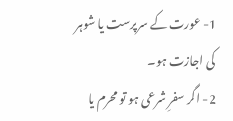1- عورت کے سرپرست یا شوہر کی اجازت ہو۔
2- اگر سفرِ شرعی ہو تو محرم یا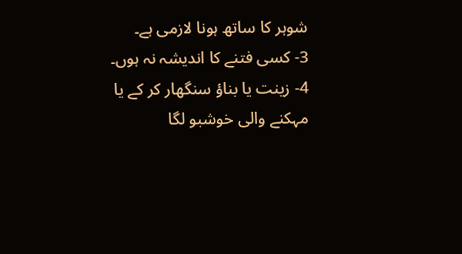شوہر کا ساتھ ہونا لازمی ہے۔
3- کسی فتنے کا اندیشہ نہ ہوں۔
4- زینت یا بناؤ سنگھار کر کے یا مہکنے والی خوشبو لگا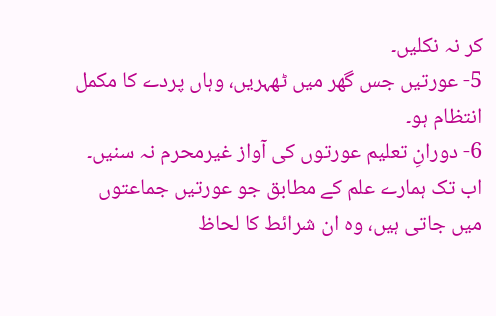کر نہ نکلیں۔
5- عورتیں جس گھر میں ٹھہریں، وہاں پردے کا مکمل انتظام ہو۔
6- دورانِ تعلیم عورتوں کی آواز غیرمحرم نہ سنیں۔
اب تک ہمارے علم کے مطابق جو عورتیں جماعتوں میں جاتی ہیں، وہ ان شرائط کا لحاظ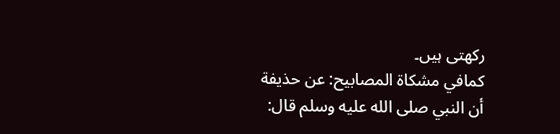رکھتی ہیں۔
کمافي مشكاة المصابيح: عن حذيفة أن النبي صلى الله عليه وسلم قال: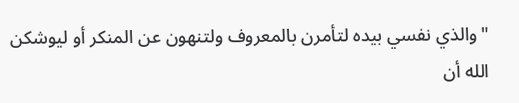"والذي نفسي بيده لتأمرن بالمعروف ولتنهون عن المنكر أو ليوشكن الله أن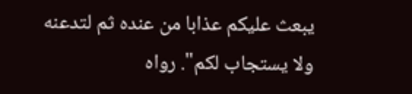يبعث عليكم عذابا من عنده ثم لتدعنه ولا يستجاب لكم". رواه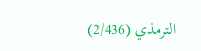الترمذي (2/436)